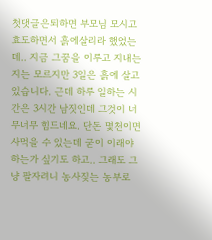첫댓글은퇴하면 부모님 모시고 효도하면서 흙에살리라 했었는데.. 지금 그꿈을 이루고 지내는지는 모르지만 3일은 흙에 살고 있습니다. 근데 하루 일하는 시간은 3시간 남짓인데 그것이 너무너무 힘드네요. 단돈 몇천이면 사먹을 수 있는데 굳이 이래야 하는가 싶기도 하고.. 그래도 그냥 팔자려니 농사짖는 농부로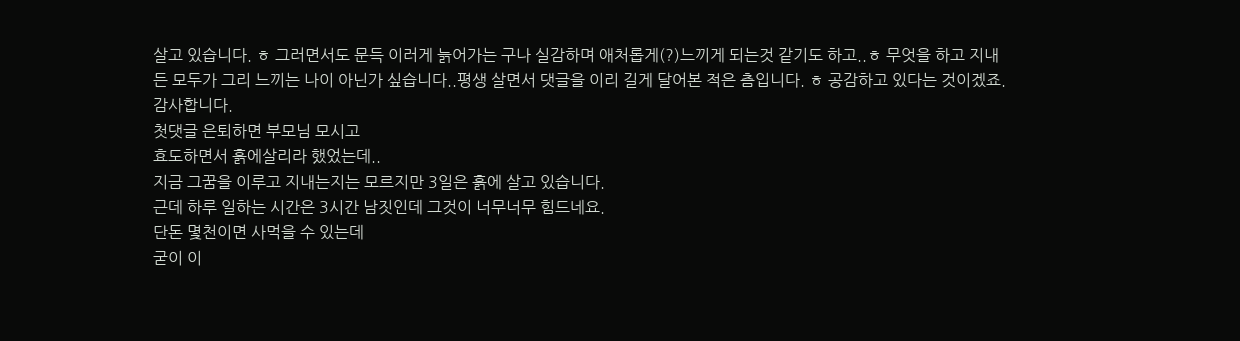살고 있습니다. ㅎ 그러면서도 문득 이러게 늙어가는 구나 실감하며 애처롭게(?)느끼게 되는것 같기도 하고..ㅎ 무엇을 하고 지내든 모두가 그리 느끼는 나이 아닌가 싶습니다..평생 살면서 댓글을 이리 길게 달어본 적은 츰입니다. ㅎ 공감하고 있다는 것이겠죠. 감사합니다.
첫댓글 은퇴하면 부모님 모시고
효도하면서 흙에살리라 했었는데..
지금 그꿈을 이루고 지내는지는 모르지만 3일은 흙에 살고 있습니다.
근데 하루 일하는 시간은 3시간 남짓인데 그것이 너무너무 힘드네요.
단돈 몇천이면 사먹을 수 있는데
굳이 이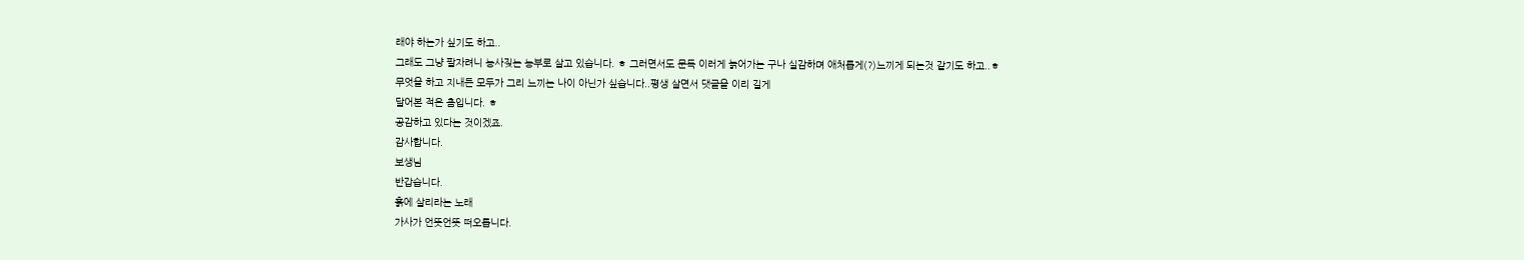래야 하는가 싶기도 하고..
그래도 그냥 팔자려니 농사짖는 농부로 살고 있습니다. ㅎ 그러면서도 문득 이러게 늙어가는 구나 실감하며 애처롭게(?)느끼게 되는것 같기도 하고..ㅎ
무엇을 하고 지내든 모두가 그리 느끼는 나이 아닌가 싶습니다..평생 살면서 댓글을 이리 길게
달어본 적은 츰입니다. ㅎ
공감하고 있다는 것이겠죠.
감사합니다.
보생님
반갑습니다.
흙에 살리라는 노래
가사가 언뜻언뜻 떠오릅니다.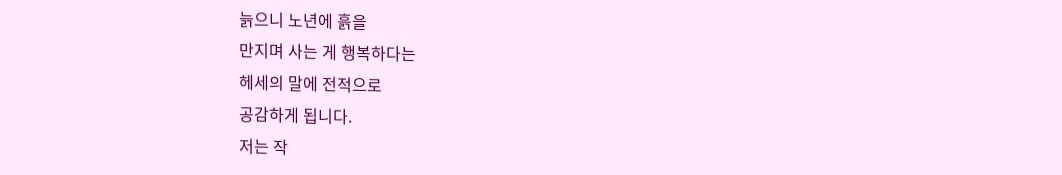늙으니 노년에 흙을
만지며 사는 게 행복하다는
헤세의 말에 전적으로
공감하게 됩니다.
저는 작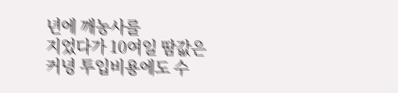년에 깨농사를
지었다가 10여일 땀값은
커녕 투입비용에도 수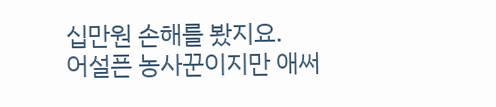십만원 손해를 봤지요.
어설픈 농사꾼이지만 애써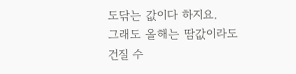도닦는 값이다 하지요.
그래도 올해는 땀값이라도
건질 수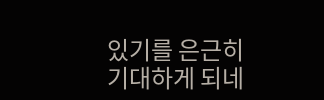있기를 은근히
기대하게 되네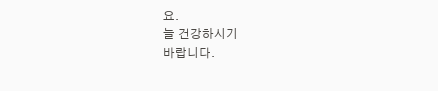요.
늘 건강하시기
바랍니다.